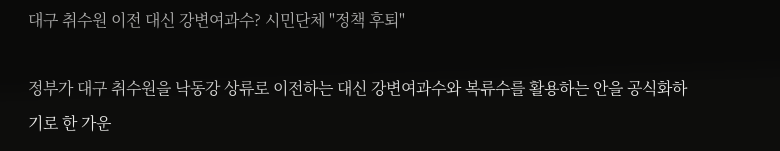대구 취수원 이전 대신 강변여과수? 시민단체 "정책 후퇴"

정부가 대구 취수원을 낙동강 상류로 이전하는 대신 강변여과수와 복류수를 활용하는 안을 공식화하기로 한 가운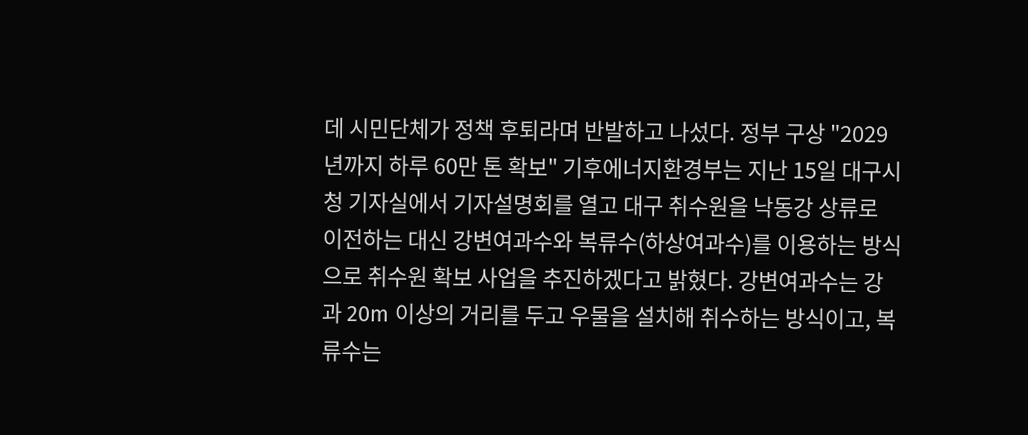데 시민단체가 정책 후퇴라며 반발하고 나섰다. 정부 구상 "2029년까지 하루 60만 톤 확보" 기후에너지환경부는 지난 15일 대구시청 기자실에서 기자설명회를 열고 대구 취수원을 낙동강 상류로 이전하는 대신 강변여과수와 복류수(하상여과수)를 이용하는 방식으로 취수원 확보 사업을 추진하겠다고 밝혔다. 강변여과수는 강과 20m 이상의 거리를 두고 우물을 설치해 취수하는 방식이고, 복류수는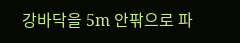강바닥을 5m 안팎으로 파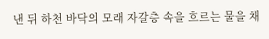낸 뒤 하천 바닥의 모래 자갈층 속을 흐르는 물을 채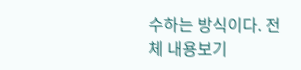수하는 방식이다. 전체 내용보기